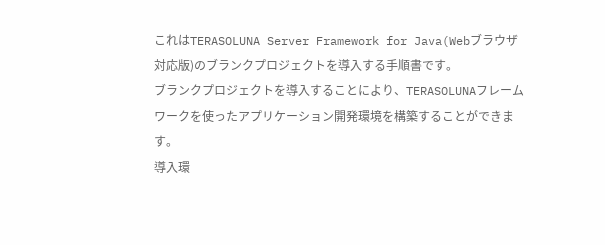これはTERASOLUNA Server Framework for Java(Webブラウザ対応版)のブランクプロジェクトを導入する手順書です。
ブランクプロジェクトを導入することにより、TERASOLUNAフレームワークを使ったアプリケーション開発環境を構築することができます。
導入環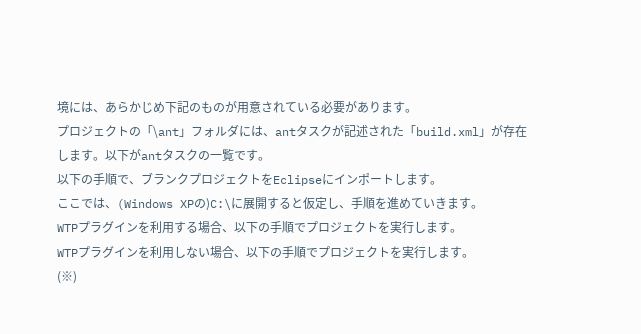境には、あらかじめ下記のものが用意されている必要があります。
プロジェクトの「\ant」フォルダには、antタスクが記述された「build.xml」が存在します。以下がantタスクの一覧です。
以下の手順で、ブランクプロジェクトをEclipseにインポートします。
ここでは、(Windows XPの)C:\に展開すると仮定し、手順を進めていきます。
WTPプラグインを利用する場合、以下の手順でプロジェクトを実行します。
WTPプラグインを利用しない場合、以下の手順でプロジェクトを実行します。
(※)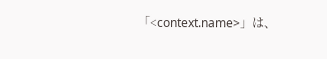「<context.name>」は、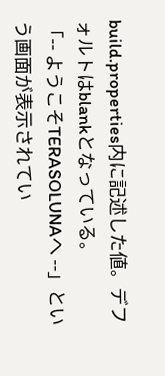build.properties内に記述した値。デフォルトはblankとなっている。
「-- ようこそTERASOLUNAへ --」という画面が表示されてい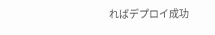ればデプロイ成功